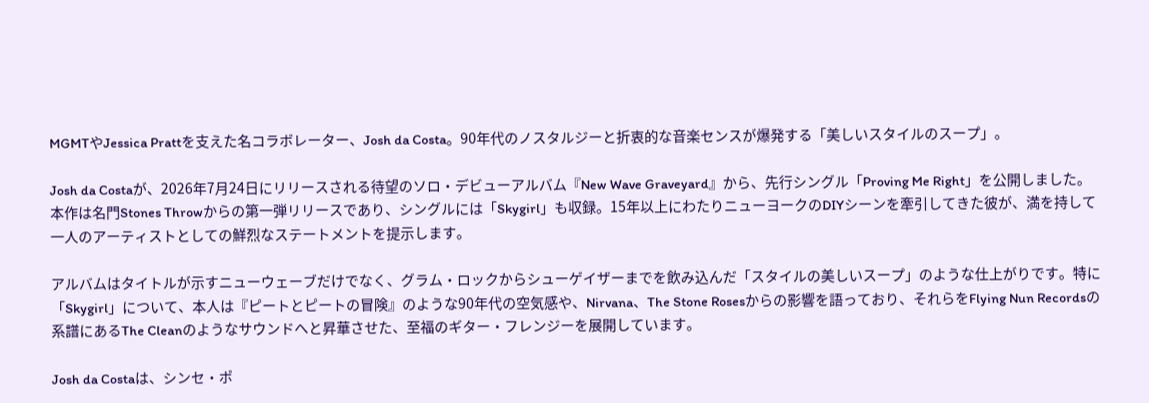MGMTやJessica Prattを支えた名コラボレーター、Josh da Costa。90年代のノスタルジーと折衷的な音楽センスが爆発する「美しいスタイルのスープ」。

Josh da Costaが、2026年7月24日にリリースされる待望のソロ・デビューアルバム『New Wave Graveyard』から、先行シングル「Proving Me Right」を公開しました。本作は名門Stones Throwからの第一弾リリースであり、シングルには「Skygirl」も収録。15年以上にわたりニューヨークのDIYシーンを牽引してきた彼が、満を持して一人のアーティストとしての鮮烈なステートメントを提示します。

アルバムはタイトルが示すニューウェーブだけでなく、グラム・ロックからシューゲイザーまでを飲み込んだ「スタイルの美しいスープ」のような仕上がりです。特に「Skygirl」について、本人は『ピートとピートの冒険』のような90年代の空気感や、Nirvana、The Stone Rosesからの影響を語っており、それらをFlying Nun Recordsの系譜にあるThe Cleanのようなサウンドへと昇華させた、至福のギター・フレンジーを展開しています。

Josh da Costaは、シンセ・ポ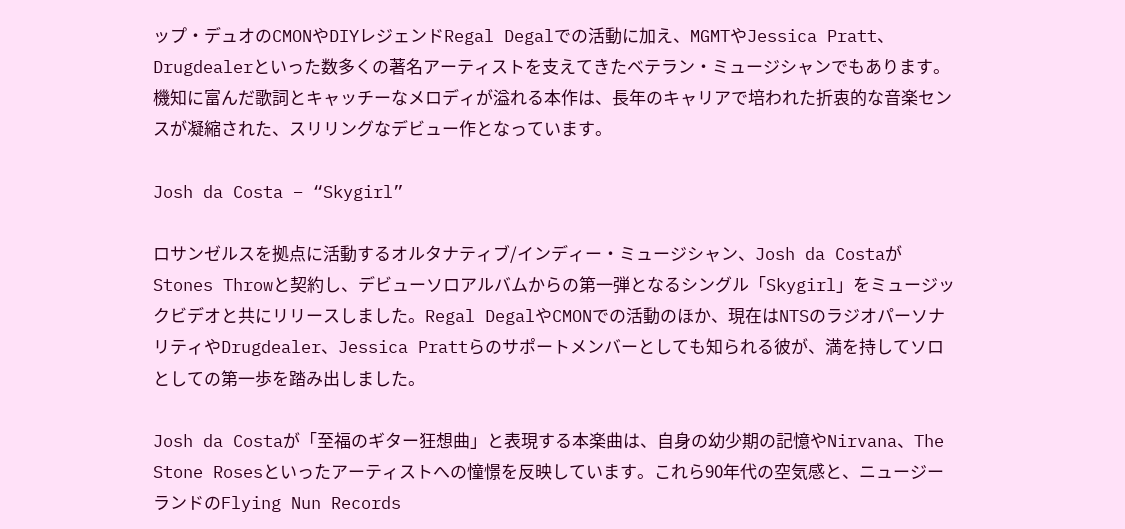ップ・デュオのCMONやDIYレジェンドRegal Degalでの活動に加え、MGMTやJessica Pratt、Drugdealerといった数多くの著名アーティストを支えてきたベテラン・ミュージシャンでもあります。機知に富んだ歌詞とキャッチーなメロディが溢れる本作は、長年のキャリアで培われた折衷的な音楽センスが凝縮された、スリリングなデビュー作となっています。

Josh da Costa – “Skygirl”

ロサンゼルスを拠点に活動するオルタナティブ/インディー・ミュージシャン、Josh da CostaがStones Throwと契約し、デビューソロアルバムからの第一弾となるシングル「Skygirl」をミュージックビデオと共にリリースしました。Regal DegalやCMONでの活動のほか、現在はNTSのラジオパーソナリティやDrugdealer、Jessica Prattらのサポートメンバーとしても知られる彼が、満を持してソロとしての第一歩を踏み出しました。

Josh da Costaが「至福のギター狂想曲」と表現する本楽曲は、自身の幼少期の記憶やNirvana、The Stone Rosesといったアーティストへの憧憬を反映しています。これら90年代の空気感と、ニュージーランドのFlying Nun Records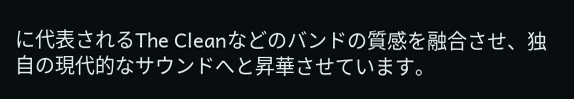に代表されるThe Cleanなどのバンドの質感を融合させ、独自の現代的なサウンドへと昇華させています。